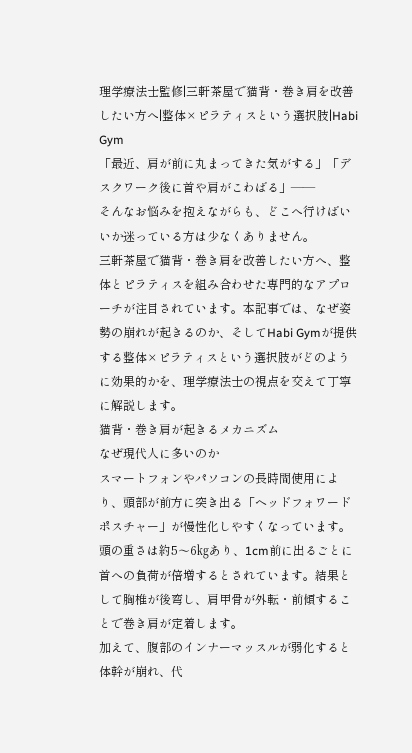理学療法士監修|三軒茶屋で猫背・巻き肩を改善したい方へ|整体×ピラティスという選択肢|Habi Gym
「最近、肩が前に丸まってきた気がする」「デスクワーク後に首や肩がこわばる」——
そんなお悩みを抱えながらも、どこへ行けばいいか迷っている方は少なくありません。
三軒茶屋で猫背・巻き肩を改善したい方へ、整体とピラティスを組み合わせた専門的なアプローチが注目されています。本記事では、なぜ姿勢の崩れが起きるのか、そしてHabi Gymが提供する整体×ピラティスという選択肢がどのように効果的かを、理学療法士の視点を交えて丁寧に解説します。
猫背・巻き肩が起きるメカニズム
なぜ現代人に多いのか
スマートフォンやパソコンの長時間使用により、頭部が前方に突き出る「ヘッドフォワードポスチャー」が慢性化しやすくなっています。頭の重さは約5〜6㎏あり、1cm前に出るごとに首への負荷が倍増するとされています。結果として胸椎が後弯し、肩甲骨が外転・前傾することで巻き肩が定着します。
加えて、腹部のインナーマッスルが弱化すると体幹が崩れ、代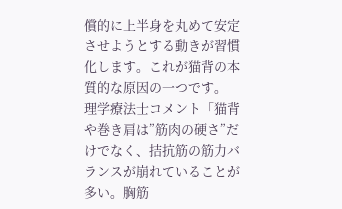償的に上半身を丸めて安定させようとする動きが習慣化します。これが猫背の本質的な原因の一つです。
理学療法士コメント「猫背や巻き肩は”筋肉の硬さ”だけでなく、拮抗筋の筋力バランスが崩れていることが多い。胸筋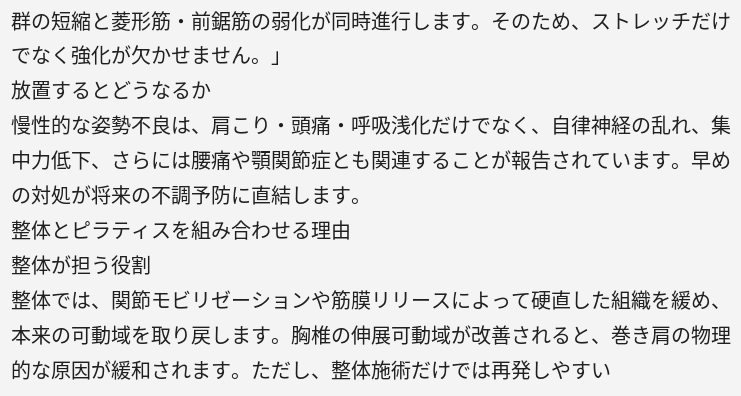群の短縮と菱形筋・前鋸筋の弱化が同時進行します。そのため、ストレッチだけでなく強化が欠かせません。」
放置するとどうなるか
慢性的な姿勢不良は、肩こり・頭痛・呼吸浅化だけでなく、自律神経の乱れ、集中力低下、さらには腰痛や顎関節症とも関連することが報告されています。早めの対処が将来の不調予防に直結します。
整体とピラティスを組み合わせる理由
整体が担う役割
整体では、関節モビリゼーションや筋膜リリースによって硬直した組織を緩め、本来の可動域を取り戻します。胸椎の伸展可動域が改善されると、巻き肩の物理的な原因が緩和されます。ただし、整体施術だけでは再発しやすい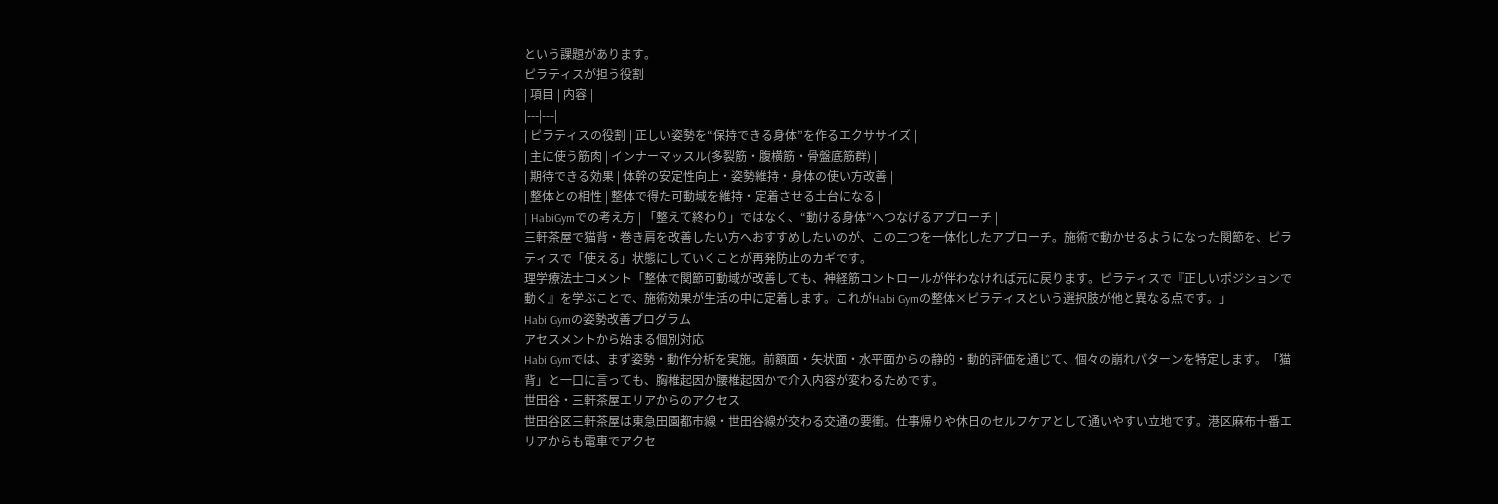という課題があります。
ピラティスが担う役割
| 項目 | 内容 |
|---|---|
| ピラティスの役割 | 正しい姿勢を“保持できる身体”を作るエクササイズ |
| 主に使う筋肉 | インナーマッスル(多裂筋・腹横筋・骨盤底筋群) |
| 期待できる効果 | 体幹の安定性向上・姿勢維持・身体の使い方改善 |
| 整体との相性 | 整体で得た可動域を維持・定着させる土台になる |
| HabiGymでの考え方 | 「整えて終わり」ではなく、“動ける身体”へつなげるアプローチ |
三軒茶屋で猫背・巻き肩を改善したい方へおすすめしたいのが、この二つを一体化したアプローチ。施術で動かせるようになった関節を、ピラティスで「使える」状態にしていくことが再発防止のカギです。
理学療法士コメント「整体で関節可動域が改善しても、神経筋コントロールが伴わなければ元に戻ります。ピラティスで『正しいポジションで動く』を学ぶことで、施術効果が生活の中に定着します。これがHabi Gymの整体×ピラティスという選択肢が他と異なる点です。」
Habi Gymの姿勢改善プログラム
アセスメントから始まる個別対応
Habi Gymでは、まず姿勢・動作分析を実施。前額面・矢状面・水平面からの静的・動的評価を通じて、個々の崩れパターンを特定します。「猫背」と一口に言っても、胸椎起因か腰椎起因かで介入内容が変わるためです。
世田谷・三軒茶屋エリアからのアクセス
世田谷区三軒茶屋は東急田園都市線・世田谷線が交わる交通の要衝。仕事帰りや休日のセルフケアとして通いやすい立地です。港区麻布十番エリアからも電車でアクセ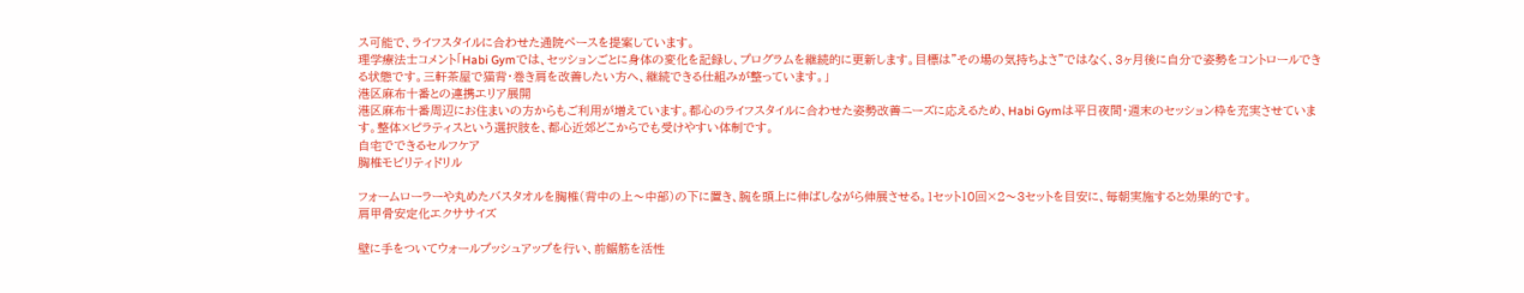ス可能で、ライフスタイルに合わせた通院ペースを提案しています。
理学療法士コメント「Habi Gymでは、セッションごとに身体の変化を記録し、プログラムを継続的に更新します。目標は”その場の気持ちよさ”ではなく、3ヶ月後に自分で姿勢をコントロールできる状態です。三軒茶屋で猫背・巻き肩を改善したい方へ、継続できる仕組みが整っています。」
港区麻布十番との連携エリア展開
港区麻布十番周辺にお住まいの方からもご利用が増えています。都心のライフスタイルに合わせた姿勢改善ニーズに応えるため、Habi Gymは平日夜間・週末のセッション枠を充実させています。整体×ピラティスという選択肢を、都心近郊どこからでも受けやすい体制です。
自宅でできるセルフケア
胸椎モビリティドリル

フォームローラーや丸めたバスタオルを胸椎(背中の上〜中部)の下に置き、腕を頭上に伸ばしながら伸展させる。1セット10回×2〜3セットを目安に、毎朝実施すると効果的です。
肩甲骨安定化エクササイズ

壁に手をついてウォールプッシュアップを行い、前鋸筋を活性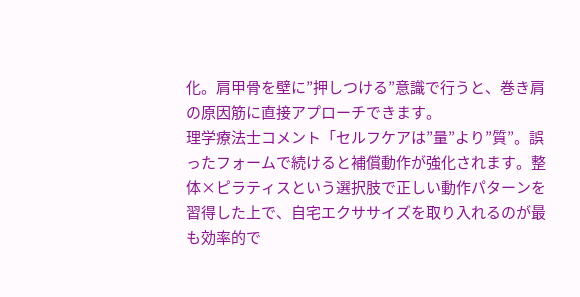化。肩甲骨を壁に”押しつける”意識で行うと、巻き肩の原因筋に直接アプローチできます。
理学療法士コメント「セルフケアは”量”より”質”。誤ったフォームで続けると補償動作が強化されます。整体×ピラティスという選択肢で正しい動作パターンを習得した上で、自宅エクササイズを取り入れるのが最も効率的で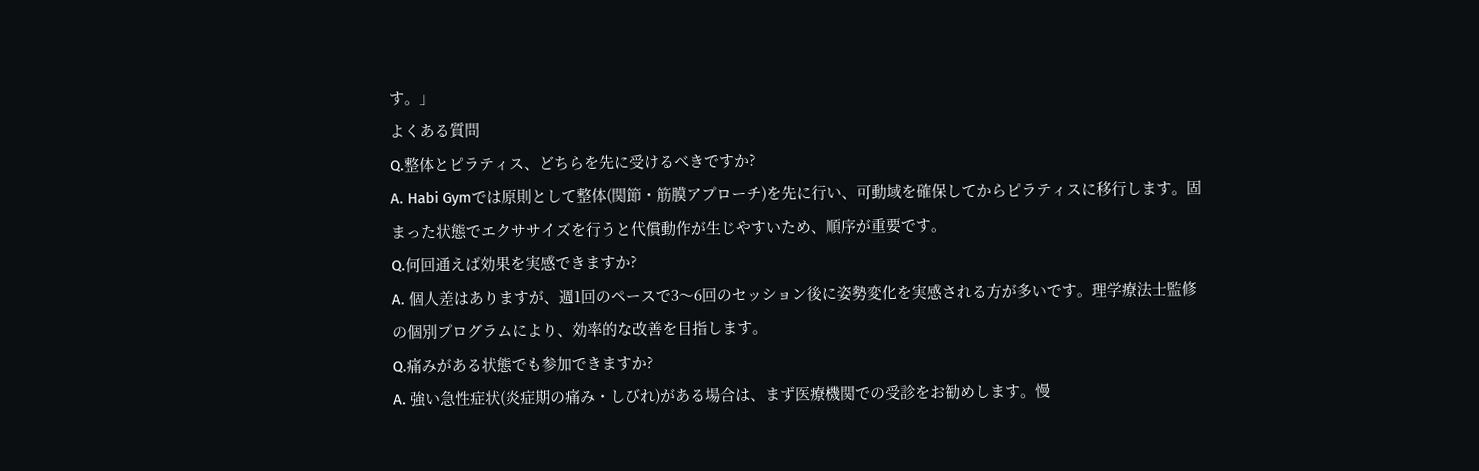す。」
よくある質問
Q.整体とピラティス、どちらを先に受けるべきですか?
A. Habi Gymでは原則として整体(関節・筋膜アプローチ)を先に行い、可動域を確保してからピラティスに移行します。固まった状態でエクササイズを行うと代償動作が生じやすいため、順序が重要です。
Q.何回通えば効果を実感できますか?
A. 個人差はありますが、週1回のペースで3〜6回のセッション後に姿勢変化を実感される方が多いです。理学療法士監修の個別プログラムにより、効率的な改善を目指します。
Q.痛みがある状態でも参加できますか?
A. 強い急性症状(炎症期の痛み・しびれ)がある場合は、まず医療機関での受診をお勧めします。慢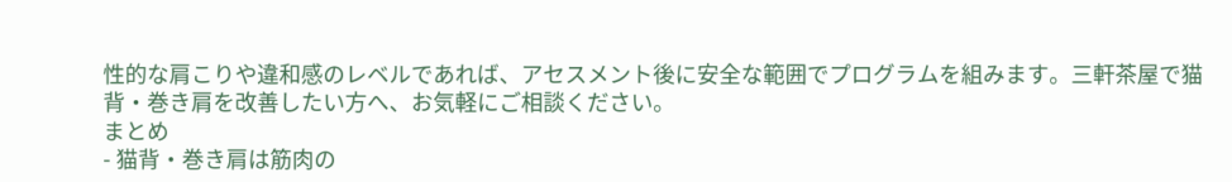性的な肩こりや違和感のレベルであれば、アセスメント後に安全な範囲でプログラムを組みます。三軒茶屋で猫背・巻き肩を改善したい方へ、お気軽にご相談ください。
まとめ
- 猫背・巻き肩は筋肉の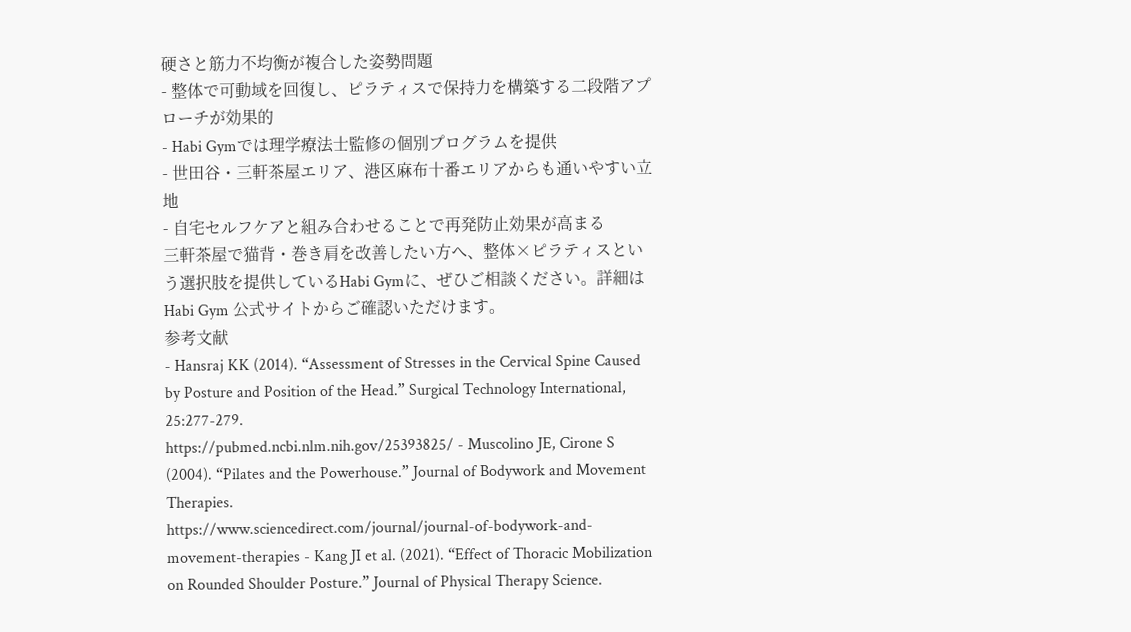硬さと筋力不均衡が複合した姿勢問題
- 整体で可動域を回復し、ピラティスで保持力を構築する二段階アプローチが効果的
- Habi Gymでは理学療法士監修の個別プログラムを提供
- 世田谷・三軒茶屋エリア、港区麻布十番エリアからも通いやすい立地
- 自宅セルフケアと組み合わせることで再発防止効果が高まる
三軒茶屋で猫背・巻き肩を改善したい方へ、整体×ピラティスという選択肢を提供しているHabi Gymに、ぜひご相談ください。詳細はHabi Gym 公式サイトからご確認いただけます。
参考文献
- Hansraj KK (2014). “Assessment of Stresses in the Cervical Spine Caused by Posture and Position of the Head.” Surgical Technology International, 25:277-279.
https://pubmed.ncbi.nlm.nih.gov/25393825/ - Muscolino JE, Cirone S (2004). “Pilates and the Powerhouse.” Journal of Bodywork and Movement Therapies.
https://www.sciencedirect.com/journal/journal-of-bodywork-and-movement-therapies - Kang JI et al. (2021). “Effect of Thoracic Mobilization on Rounded Shoulder Posture.” Journal of Physical Therapy Science.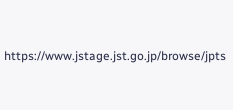https://www.jstage.jst.go.jp/browse/jpts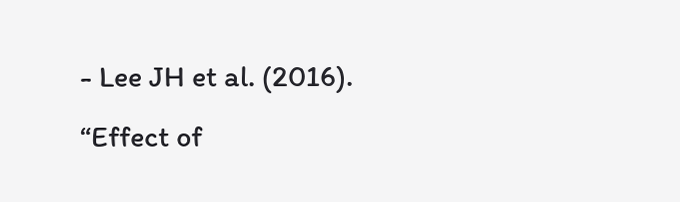- Lee JH et al. (2016). “Effect of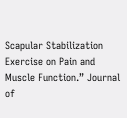Scapular Stabilization Exercise on Pain and Muscle Function.” Journal of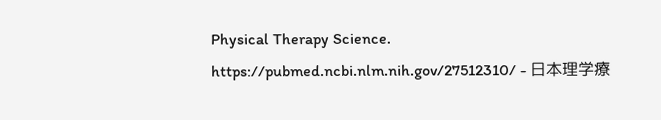Physical Therapy Science.
https://pubmed.ncbi.nlm.nih.gov/27512310/ - 日本理学療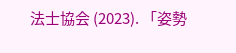法士協会 (2023). 「姿勢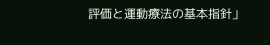評価と運動療法の基本指針」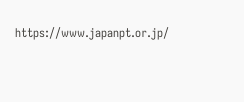https://www.japanpt.or.jp/